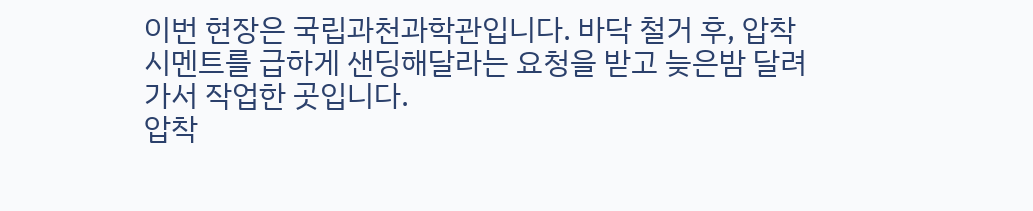이번 현장은 국립과천과학관입니다. 바닥 철거 후, 압착시멘트를 급하게 샌딩해달라는 요청을 받고 늦은밤 달려가서 작업한 곳입니다.
압착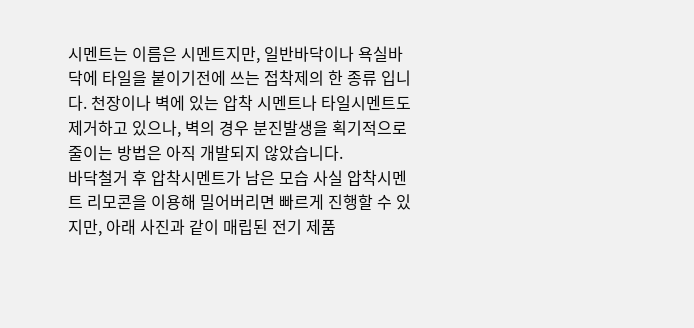시멘트는 이름은 시멘트지만, 일반바닥이나 욕실바닥에 타일을 붙이기전에 쓰는 접착제의 한 종류 입니다. 천장이나 벽에 있는 압착 시멘트나 타일시멘트도 제거하고 있으나, 벽의 경우 분진발생을 획기적으로 줄이는 방법은 아직 개발되지 않았습니다.
바닥철거 후 압착시멘트가 남은 모습 사실 압착시멘트 리모콘을 이용해 밀어버리면 빠르게 진행할 수 있지만, 아래 사진과 같이 매립된 전기 제품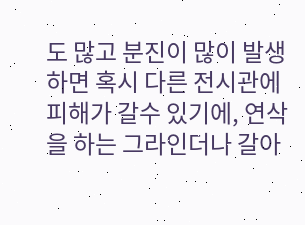도 많고 분진이 많이 발생하면 혹시 다른 전시관에 피해가 갈수 있기에, 연삭을 하는 그라인더나 갈아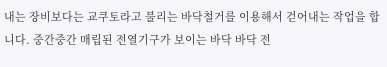내는 장비보다는 교쿠토라고 불리는 바닥철거를 이용해서 걷어내는 작업을 합니다. 중간중간 매립된 전열기구가 보이는 바닥 바닥 전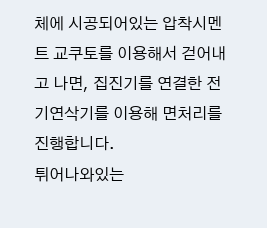체에 시공되어있는 압착시멘트 교쿠토를 이용해서 걷어내고 나면, 집진기를 연결한 전기연삭기를 이용해 면처리를 진행합니다.
튀어나와있는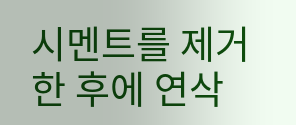시멘트를 제거한 후에 연삭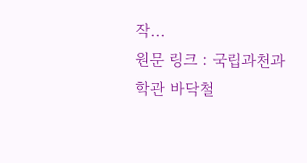작...
원문 링크 : 국립과천과학관 바닥철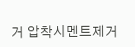거 압착시멘트제거